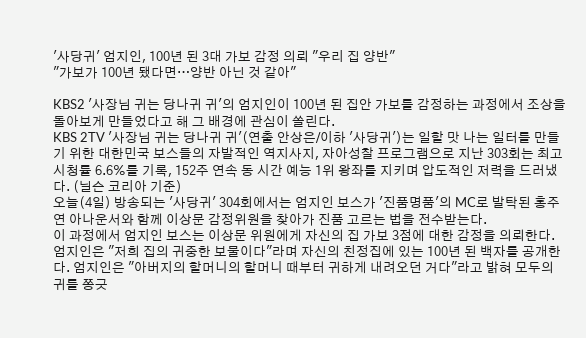'사당귀' 엄지인, 100년 된 3대 가보 감정 의뢰 "우리 집 양반"
"가보가 100년 됐다면…양반 아닌 것 같아"

KBS2 '사장님 귀는 당나귀 귀'의 엄지인이 100년 된 집안 가보를 감정하는 과정에서 조상을 돌아보게 만들었다고 해 그 배경에 관심이 쏠린다.
KBS 2TV '사장님 귀는 당나귀 귀'(연출 안상은/이하 '사당귀')는 일할 맛 나는 일터를 만들기 위한 대한민국 보스들의 자발적인 역지사지, 자아성찰 프로그램으로 지난 303회는 최고 시청률 6.6%를 기록, 152주 연속 동 시간 예능 1위 왕좌를 지키며 압도적인 저력을 드러냈다. (닐슨 코리아 기준)
오늘(4일) 방송되는 '사당귀' 304회에서는 엄지인 보스가 '진품명품'의 MC로 발탁된 홍주연 아나운서와 함께 이상문 감정위원을 찾아가 진품 고르는 법을 전수받는다.
이 과정에서 엄지인 보스는 이상문 위원에게 자신의 집 가보 3점에 대한 감정을 의뢰한다. 엄지인은 "저희 집의 귀중한 보물이다"라며 자신의 친정집에 있는 100년 된 백자를 공개한다. 엄지인은 "아버지의 할머니의 할머니 때부터 귀하게 내려오던 거다"라고 밝혀 모두의 귀를 쫑긋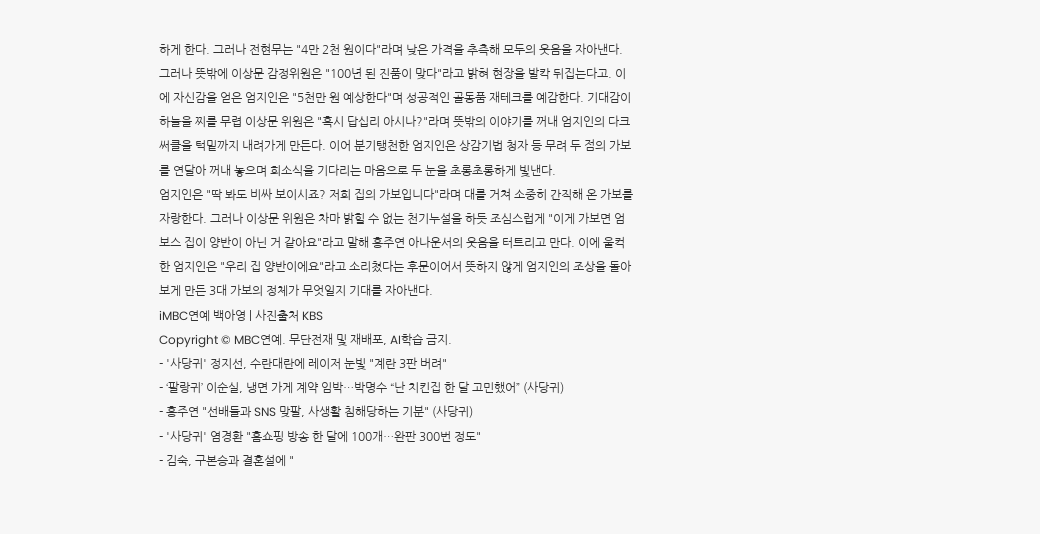하게 한다. 그러나 전현무는 "4만 2천 원이다"라며 낮은 가격을 추측해 모두의 웃음을 자아낸다. 그러나 뜻밖에 이상문 감정위원은 "100년 된 진품이 맞다"라고 밝혀 현장을 발칵 뒤집는다고. 이에 자신감을 얻은 엄지인은 "5천만 원 예상한다"며 성공적인 골동품 재테크를 예감한다. 기대감이 하늘을 찌를 무렵 이상문 위원은 "혹시 답십리 아시나?"라며 뜻밖의 이야기를 꺼내 엄지인의 다크써클을 턱밑까지 내려가게 만든다. 이어 분기탱천한 엄지인은 상감기법 청자 등 무려 두 점의 가보를 연달아 꺼내 놓으며 희소식을 기다리는 마음으로 두 눈을 초롱초롱하게 빛낸다.
엄지인은 "딱 봐도 비싸 보이시죠? 저희 집의 가보입니다"라며 대를 거쳐 소중히 간직해 온 가보를 자랑한다. 그러나 이상문 위원은 차마 밝힐 수 없는 천기누설을 하듯 조심스럽게 "이게 가보면 엄보스 집이 양반이 아닌 거 같아요"라고 말해 홍주연 아나운서의 웃음을 터트리고 만다. 이에 울컥한 엄지인은 "우리 집 양반이에요"라고 소리쳤다는 후문이어서 뜻하지 않게 엄지인의 조상을 돌아보게 만든 3대 가보의 정체가 무엇일지 기대를 자아낸다.
iMBC연예 백아영 | 사진출처 KBS
Copyright © MBC연예. 무단전재 및 재배포, AI학습 금지.
- '사당귀' 정지선, 수란대란에 레이저 눈빛 "계란 3판 버려"
- ‘팔랑귀’ 이순실, 냉면 가게 계약 임박…박명수 “난 치킨집 한 달 고민했어” (사당귀)
- 홍주연 "선배들과 SNS 맞팔, 사생활 침해당하는 기분" (사당귀)
- '사당귀' 염경환 "홈쇼핑 방송 한 달에 100개…완판 300번 정도"
- 김숙, 구본승과 결혼설에 "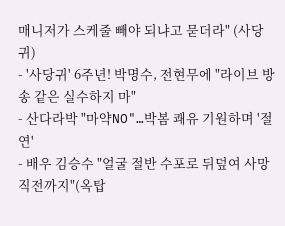매니저가 스케줄 빼야 되냐고 묻더라" (사당귀)
- '사당귀' 6주년! 박명수, 전현무에 "라이브 방송 같은 실수하지 마"
- 산다라박 "마약NO"…박봄 쾌유 기원하며 '절연'
- 배우 김승수 "얼굴 절반 수포로 뒤덮여 사망 직전까지"(옥탑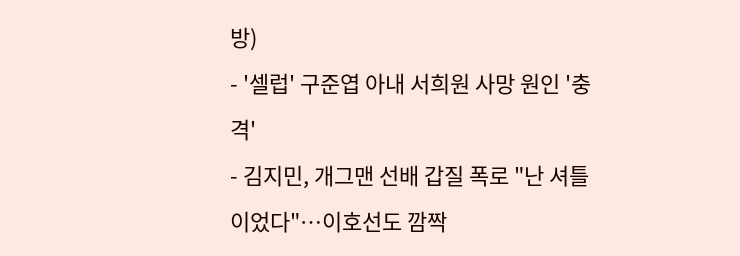방)
- '셀럽' 구준엽 아내 서희원 사망 원인 '충격'
- 김지민, 개그맨 선배 갑질 폭로 "난 셔틀이었다"…이호선도 깜짝